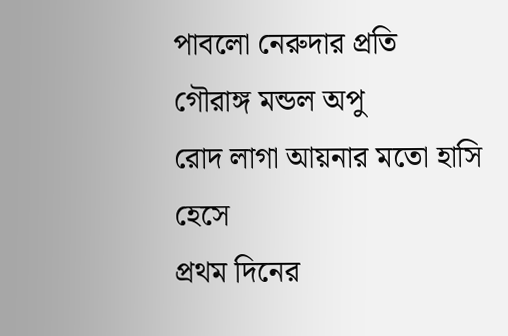পাবলো নেরুদার প্রতি
গৌরাঙ্গ মন্ডল অপু
রোদ লাগা আয়নার মতো হাসি হেসে
প্রথম দিনের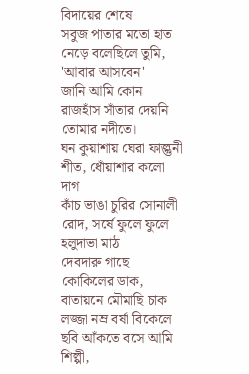বিদায়ের শেষে
সবুজ পাতার মতো হাত নেড়ে বলেছিলে তুমি, 'আবার আসবেন'
জানি আমি কোন রাজহাঁস সাঁতার দেয়নি তোমার নদীতে।
ঘন কুয়াশায় ঘেরা ফাল্গুনী শীত, ধোঁয়াশার কলো দাগ
কাঁচ ভাঙা চুরির সোনালী রোদ, সর্ষে ফুলে ফুলে হলুদাভা মাঠ
দেবদারু গাছে কোকিলের ডাক, বাতায়নে মৌমাছি চাক
লজ্জা নম্র বর্ষা বিকেলে ছবি আঁকতে বসে আমি শিল্পী,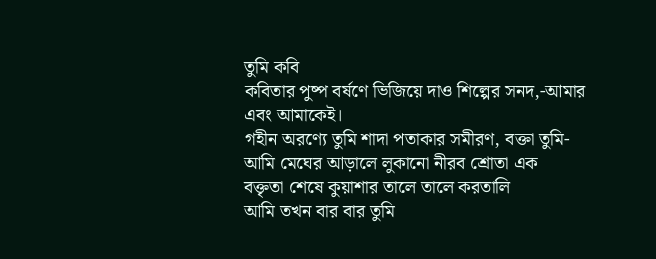তুমি কবি
কবিতার পুষ্প বর্ষণে ভিজিয়ে দাও শিল্পের সনদ,-আমার
এবং আমাকেই।
গহীন অরণ্যে তুমি শাদা পতাকার সমীরণ, বক্তা তুমি-
আমি মেঘের আড়ালে লুকানো নীরব শ্রোতা এক
বক্তৃতা শেষে কুয়াশার তালে তালে করতালি
আমি তখন বার বার তুমি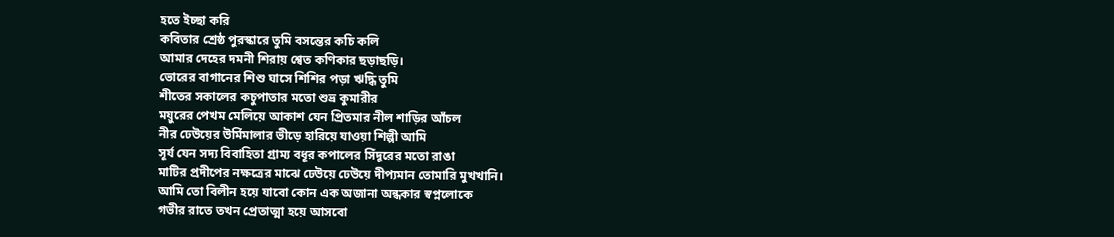হতে ইচ্ছা করি
কবিতার শ্রেষ্ঠ পুরস্কারে তুমি বসন্তের কচি কলি
আমার দেহের দমনী শিরায় শ্বেত কণিকার ছড়াছড়ি।
ভোরের বাগানের শিশু ঘাসে শিশির পড়া ঋদ্ধি তুমি
শীতের সকালের কচুপাতার মতো শুভ্র কুমারীর
ময়ুরের পেখম মেলিয়ে আকাশ যেন প্রিতমার নীল শাড়ির আঁচল
নীর ঢেউয়ের উর্মিমালার ভীড়ে হারিয়ে যাওয়া শিল্পী আমি
সূর্য যেন সদ্য বিবাহিতা গ্রাম্য বধূর কপালের সিঁদূরের মতো রাঙা
মাটির প্রদীপের নক্ষত্রের মাঝে ঢেউয়ে ঢেউয়ে দীপ্যমান তোমারি মুখখানি।
আমি তো বিলীন হয়ে যাবো কোন এক অজানা অন্ধকার স্বপ্নলোকে
গভীর রাতে তখন প্রেতাত্মা হয়ে আসবো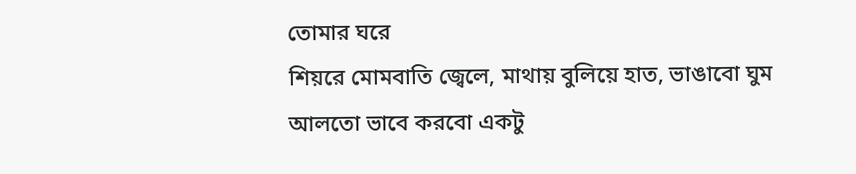তোমার ঘরে
শিয়রে মোমবাতি জ্বেলে, মাথায় বুলিয়ে হাত, ভাঙাবো ঘুম
আলতো ভাবে করবো একটু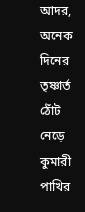আদর, অনেক দিনের তৃষ্ণার্ত ঠোঁট নেড়ে
কুমারী পাখির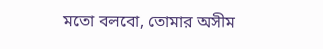মতো বলবো, তোমার অসীম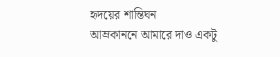হৃদয়ের শান্তিঘন
আম্রকাননে আমারে দাও একটু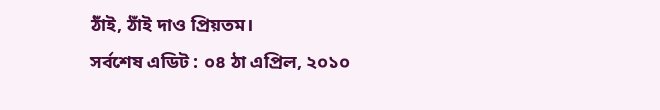ঠাঁই, ঠাঁই দাও প্রিয়তম।
সর্বশেষ এডিট : ০৪ ঠা এপ্রিল, ২০১০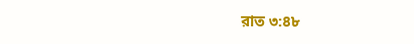রাত ৩:৪৮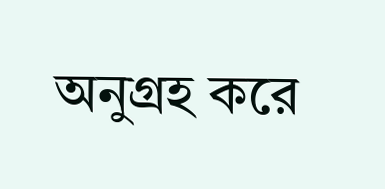অনুগ্রহ করে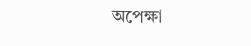অপেক্ষা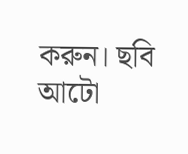করুন। ছবি আটো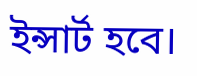ইন্সার্ট হবে।